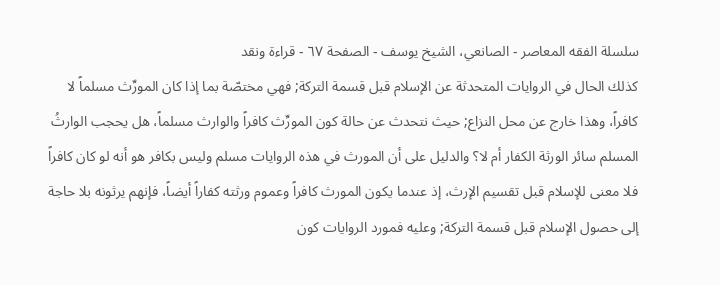سلسلة الفقه المعاصر - الصانعي، الشيخ يوسف - الصفحة ٦٧ - قراءة ونقد
كذلك الحال في الروايات المتحدثة عن الإسلام قبل قسمة التركة; فهي مختصّة بما إذا كان المورِّث مسلماً لا كافراً، وهذا خارج عن محل النزاع; حيث نتحدث عن حالة كون المورِّث كافراً والوارث مسلماً، هل يحجب الوارثُ المسلم سائر الورثة الكفار أم لا؟ والدليل على أن المورث في هذه الروايات مسلم وليس بكافر هو أنه لو كان كافراً فلا معنى للإسلام قبل تقسيم الإرث، إذ عندما يكون المورث كافراً وعموم ورثته كفاراً أيضاً، فإنهم يرثونه بلا حاجة إلى حصول الإسلام قبل قسمة التركة; وعليه فمورد الروايات كون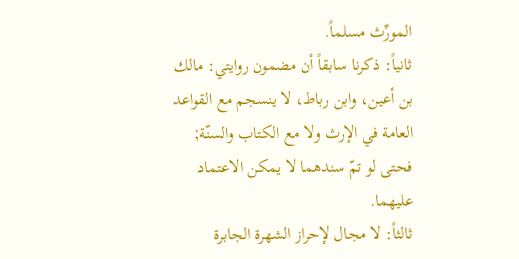المورِّث مسلماً.
ثانياً: ذكرنا سابقاً أن مضمون روايتي: مالك بن أعين، وابن رباط، لا ينسجم مع القواعد العامة في الإرث ولا مع الكتاب والسنّة; فحتى لو تمّ سندهما لا يمكن الاعتماد عليهما.
ثالثاً: لا مجال لإحراز الشهرة الجابرة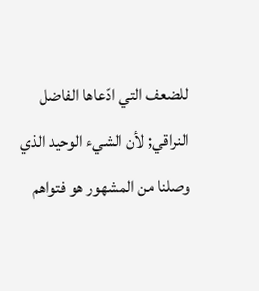للضعف التي ادّعاها الفاضل النراقي; لأن الشيء الوحيد الذي وصلنا من المشهور هو فتواهم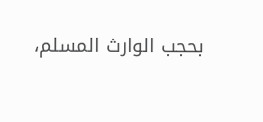بحجب الوارث المسلم،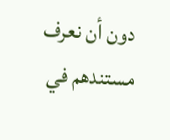دون أن نعرف مستندهم في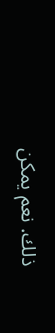ذلك. نعم يمكن